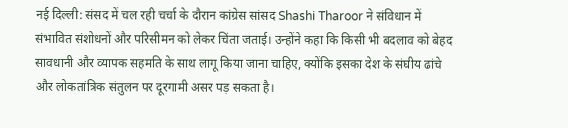नई दिल्ली: संसद में चल रही चर्चा के दौरान कांग्रेस सांसद Shashi Tharoor ने संविधान में संभावित संशोधनों और परिसीमन को लेकर चिंता जताई। उन्होंने कहा कि किसी भी बदलाव को बेहद सावधानी और व्यापक सहमति के साथ लागू किया जाना चाहिए, क्योंकि इसका देश के संघीय ढांचे और लोकतांत्रिक संतुलन पर दूरगामी असर पड़ सकता है।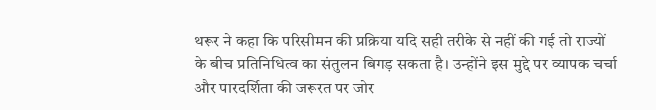थरूर ने कहा कि परिसीमन की प्रक्रिया यदि सही तरीके से नहीं की गई तो राज्यों के बीच प्रतिनिधित्व का संतुलन बिगड़ सकता है। उन्होंने इस मुद्दे पर व्यापक चर्चा और पारदर्शिता की जरूरत पर जोर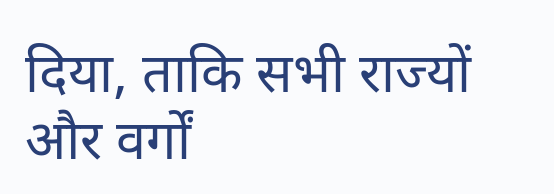दिया, ताकि सभी राज्यों और वर्गों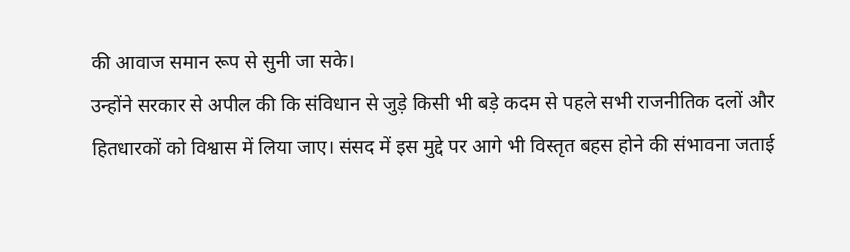की आवाज समान रूप से सुनी जा सके।
उन्होंने सरकार से अपील की कि संविधान से जुड़े किसी भी बड़े कदम से पहले सभी राजनीतिक दलों और हितधारकों को विश्वास में लिया जाए। संसद में इस मुद्दे पर आगे भी विस्तृत बहस होने की संभावना जताई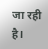जा रही है।